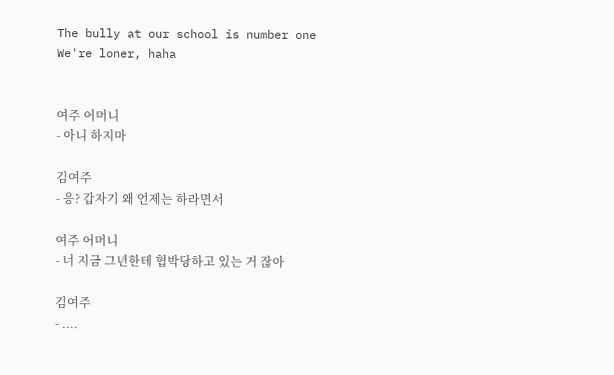The bully at our school is number one
We're loner, haha


여주 어머니
- 아니 하지마

김여주
- 응? 갑자기 왜 언제는 하라면서

여주 어머니
- 너 지금 그년한테 협박당하고 있는 거 잖아

김여주
- ....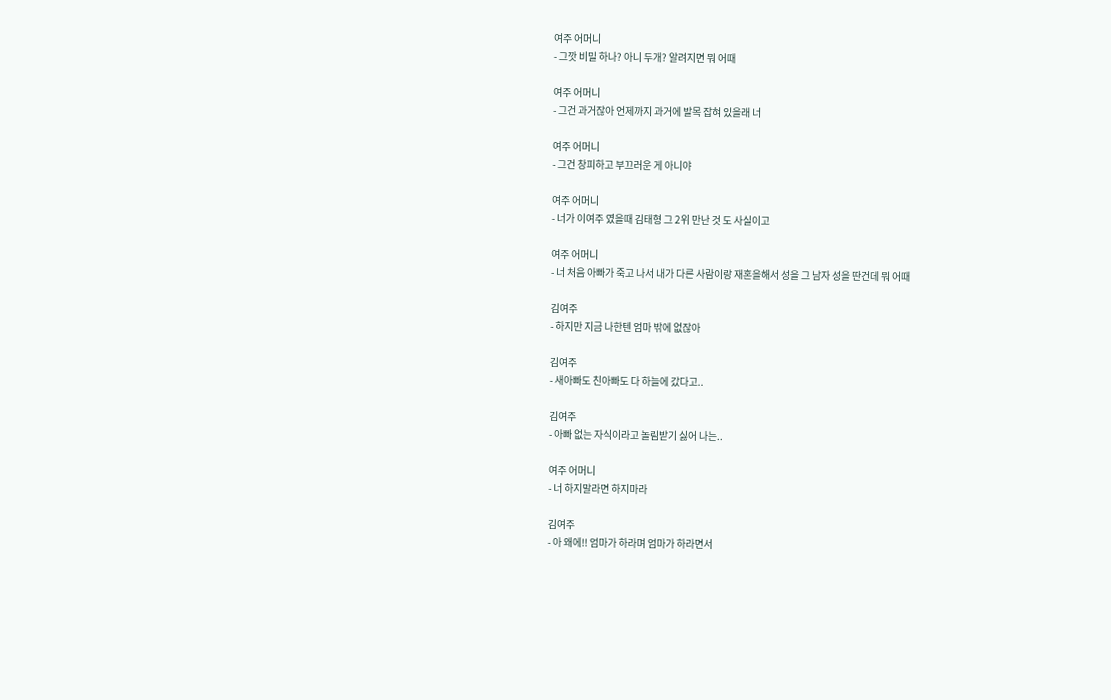여주 어머니
- 그깟 비밀 하나? 아니 두개? 알려지면 뭐 어때

여주 어머니
- 그건 과거잖아 언제까지 과거에 발목 잡혀 있을래 너

여주 어머니
- 그건 창피하고 부끄러운 게 아니야

여주 어머니
- 너가 이여주 였을때 김태형 그 2위 만난 것 도 사실이고

여주 어머니
- 너 처음 아빠가 죽고 나서 내가 다른 사람이랑 재혼을해서 성을 그 남자 성을 딴건데 뭐 어때

김여주
- 하지만 지금 나한텐 엄마 밖에 없잖아

김여주
- 새아빠도 친아빠도 다 하늘에 갔다고..

김여주
- 아빠 없는 자식이라고 놀림받기 싫어 나는..

여주 어머니
- 너 하지말라면 하지마라

김여주
- 아 왜에!! 엄마가 하라며 엄마가 하라면서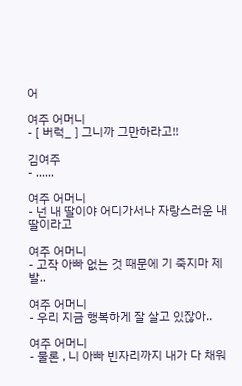어

여주 어머니
- [ 버럭_ ] 그니까 그만하라고!!

김여주
- ......

여주 어머니
- 넌 내 딸이야 어디가서나 자랑스러운 내 딸이라고

여주 어머니
- 고작 아빠 없는 것 때문에 기 죽지마 제발..

여주 어머니
- 우리 지금 행복하게 잘 살고 있잖아..

여주 어머니
- 물론 , 니 아빠 빈자리까지 내가 다 채워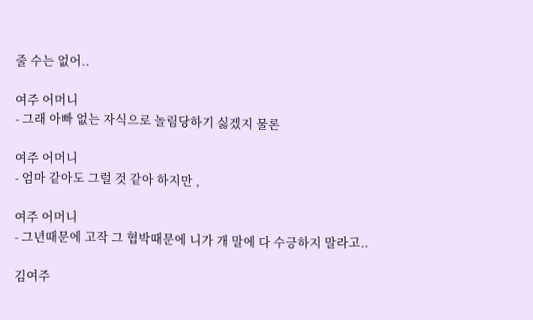줄 수는 없어..

여주 어머니
- 그래 아빠 없는 자식으로 놀림당하기 싫겠지 물론

여주 어머니
- 엄마 같아도 그럴 것 같아 하지만 ,

여주 어머니
- 그년때문에 고작 그 협박때문에 니가 개 말에 다 수긍하지 말라고..

김여주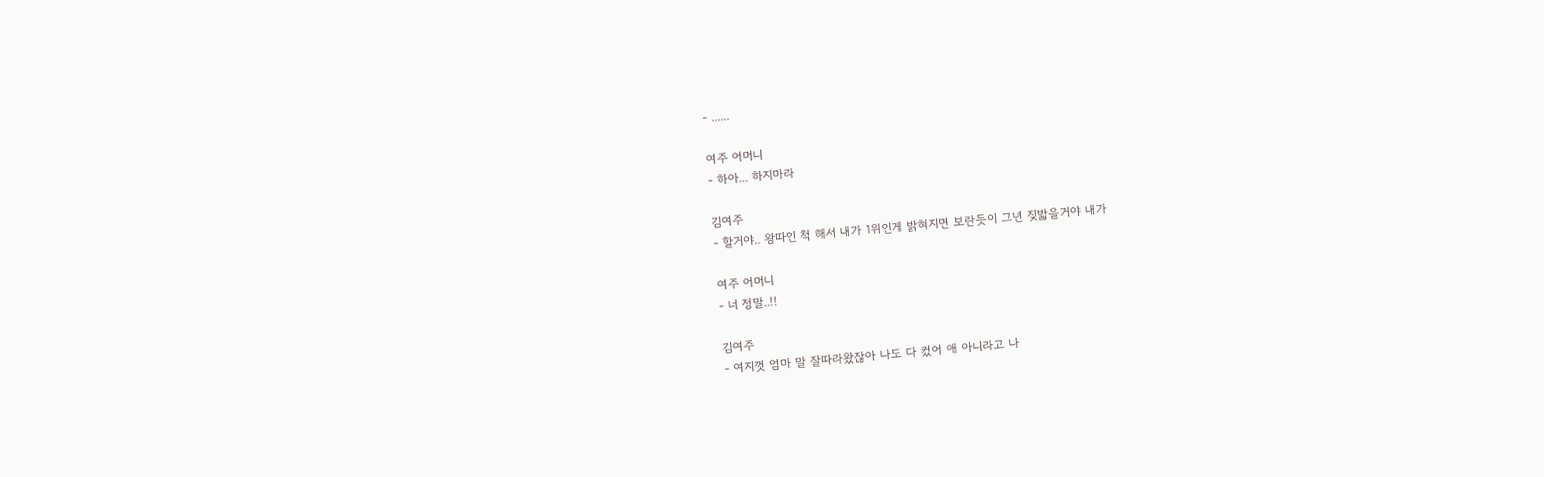- ......

여주 어머니
- 하아... 하지마라

김여주
- 할거야.. 왕따인 척 해서 내가 1위인게 밝혀지면 보란듯이 그년 짖밟을거야 내가

여주 어머니
- 너 정말..!!

김여주
- 여지껏 엄마 말 잘따라왔잖아 나도 다 컸어 애 아니라고 나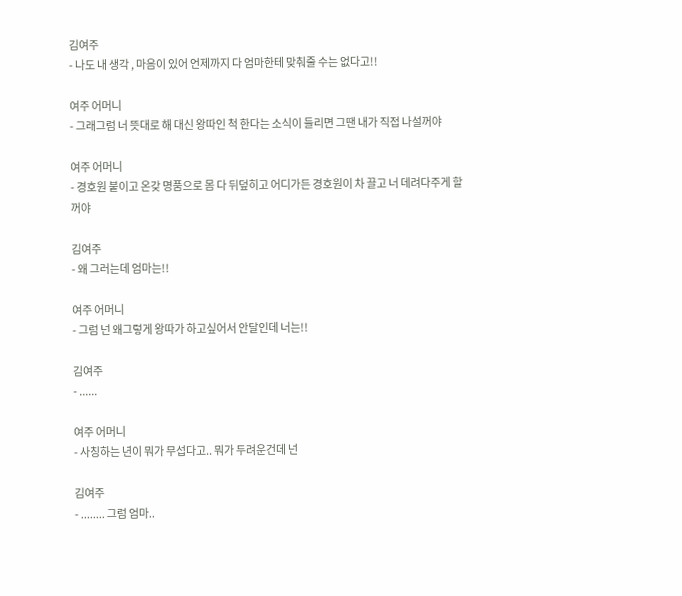김여주
- 나도 내 생각 , 마음이 있어 언제까지 다 엄마한테 맞춰줄 수는 없다고!!

여주 어머니
- 그래그럼 너 뜻대로 해 대신 왕따인 척 한다는 소식이 들리면 그땐 내가 직접 나설꺼야

여주 어머니
- 경호원 붙이고 온갖 명품으로 몸 다 뒤덮히고 어디가든 경호원이 차 끌고 너 데려다주게 할꺼야

김여주
- 왜 그러는데 엄마는!!

여주 어머니
- 그럼 넌 왜그렇게 왕따가 하고싶어서 안달인데 너는!!

김여주
- ......

여주 어머니
- 사칭하는 년이 뭐가 무섭다고.. 뭐가 두려운건데 넌

김여주
- ........ 그럼 엄마..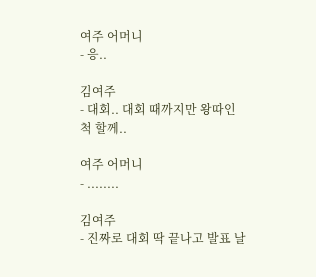여주 어머니
- 응..

김여주
- 대회.. 대회 때까지만 왕따인 척 할께..

여주 어머니
- ........

김여주
- 진짜로 대회 딱 끝나고 발표 날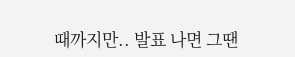때까지만.. 발표 나면 그땐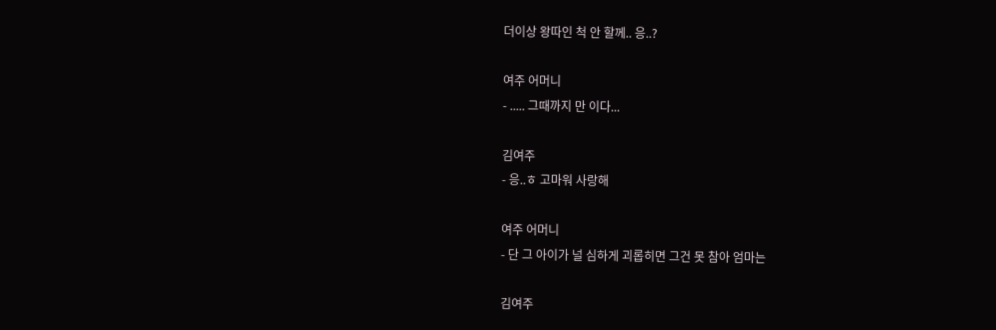더이상 왕따인 척 안 할께.. 응..?

여주 어머니
- ..... 그때까지 만 이다...

김여주
- 응..ㅎ 고마워 사랑해

여주 어머니
- 단 그 아이가 널 심하게 괴롭히면 그건 못 참아 엄마는

김여주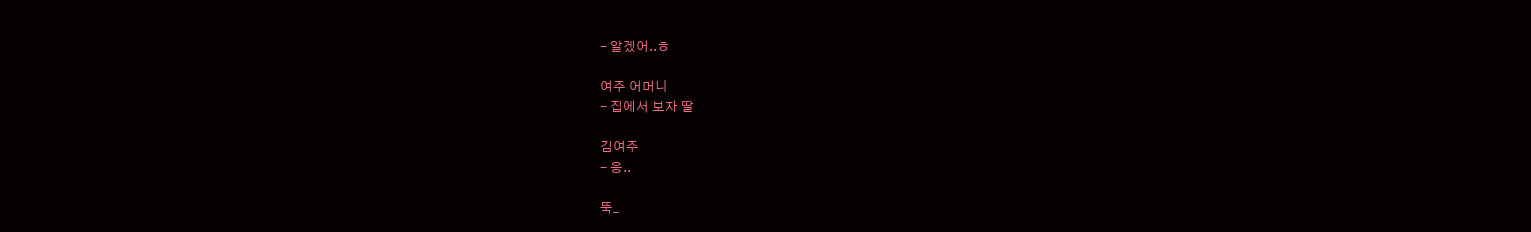- 알겠어..ㅎ

여주 어머니
- 집에서 보자 딸

김여주
- 응..

뚝_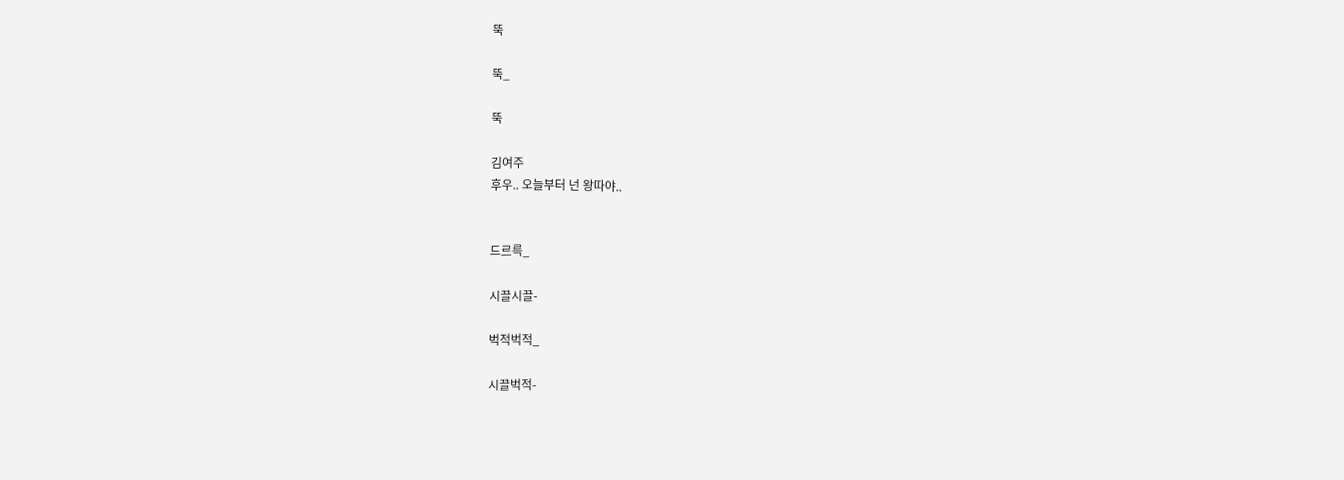뚝

뚝_

뚝

김여주
후우.. 오늘부터 넌 왕따야..


드르륵_

시끌시끌-

벅적벅적_

시끌벅적-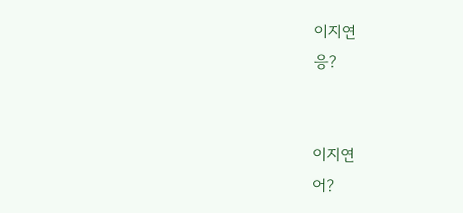이지연
응?


이지연
어?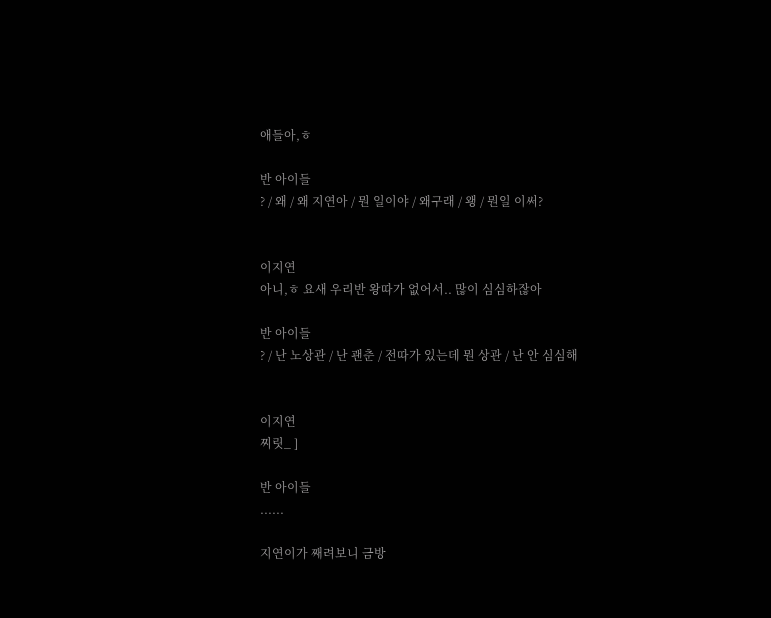애들아,ㅎ

반 아이들
? / 왜 / 왜 지연아 / 뭔 일이야 / 왜구래 / 왱 / 뭔일 이써?


이지연
아니,ㅎ 요새 우리반 왕따가 없어서.. 많이 심심하잖아

반 아이들
? / 난 노상관 / 난 괜춘 / 전따가 있는데 뭔 상관 / 난 안 심심해


이지연
찌릿_ ]

반 아이들
......

지연이가 째려보니 금방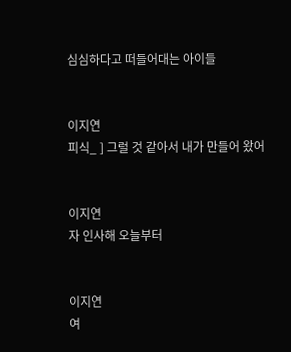심심하다고 떠들어대는 아이들


이지연
피식_ ] 그럴 것 같아서 내가 만들어 왔어


이지연
자 인사해 오늘부터


이지연
여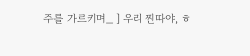주를 가르키며_ ] 우리 찐따야, ㅎ